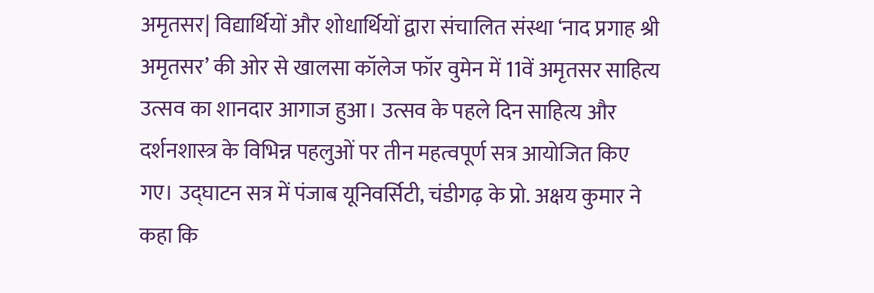अमृतसर| विद्यार्थियों और शोधार्थियों द्वारा संचालित संस्था ‘नाद प्रगाह श्री अमृतसर’ की ओर से खालसा कॉलेज फॉर वुमेन में 11वें अमृतसर साहित्य उत्सव का शानदार आगाज हुआ। उत्सव के पहले दिन साहित्य और दर्शनशास्त्र के विभिन्न पहलुओं पर तीन महत्वपूर्ण सत्र आयोजित किए गए। उद्घाटन सत्र में पंजाब यूनिवर्सिटी, चंडीगढ़ के प्रो. अक्षय कुमार ने कहा कि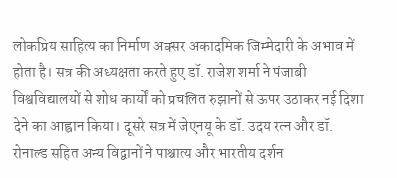लोकप्रिय साहित्य का निर्माण अक्सर अकादमिक जिम्मेदारी के अभाव में होता है। सत्र की अध्यक्षता करते हुए डॉ. राजेश शर्मा ने पंजाबी विश्वविद्यालयों से शोध कार्यों को प्रचलित रुझानों से ऊपर उठाकर नई दिशा देने का आह्वान किया। दूसरे सत्र में जेएनयू के डॉ. उदय रत्न और डॉ. रोनाल्ड सहित अन्य विद्वानों ने पाश्चात्य और भारतीय दर्शन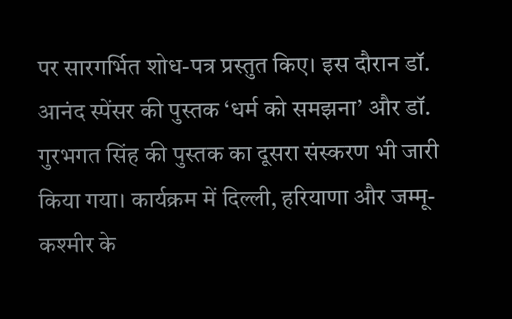पर सारगर्भित शोध-पत्र प्रस्तुत किए। इस दौरान डॉ. आनंद स्पेंसर की पुस्तक ‘धर्म को समझना’ और डॉ. गुरभगत सिंह की पुस्तक का दूसरा संस्करण भी जारी किया गया। कार्यक्रम में दिल्ली, हरियाणा और जम्मू-कश्मीर के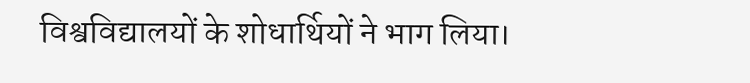विश्वविद्यालयों के शोधार्थियों ने भाग लिया।